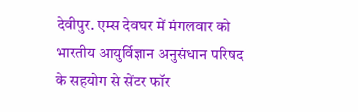देवीपुर. एम्स देवघर में मंगलवार को भारतीय आयुर्विज्ञान अनुसंधान परिषद के सहयोग से सेंटर फॉर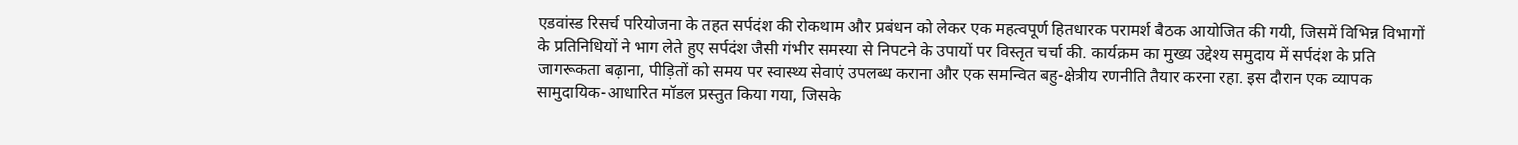एडवांस्ड रिसर्च परियोजना के तहत सर्पदंश की रोकथाम और प्रबंधन को लेकर एक महत्वपूर्ण हितधारक परामर्श बैठक आयोजित की गयी, जिसमें विभिन्न विभागों के प्रतिनिधियों ने भाग लेते हुए सर्पदंश जैसी गंभीर समस्या से निपटने के उपायों पर विस्तृत चर्चा की. कार्यक्रम का मुख्य उद्देश्य समुदाय में सर्पदंश के प्रति जागरूकता बढ़ाना, पीड़ितों को समय पर स्वास्थ्य सेवाएं उपलब्ध कराना और एक समन्वित बहु-क्षेत्रीय रणनीति तैयार करना रहा. इस दौरान एक व्यापक सामुदायिक-आधारित मॉडल प्रस्तुत किया गया, जिसके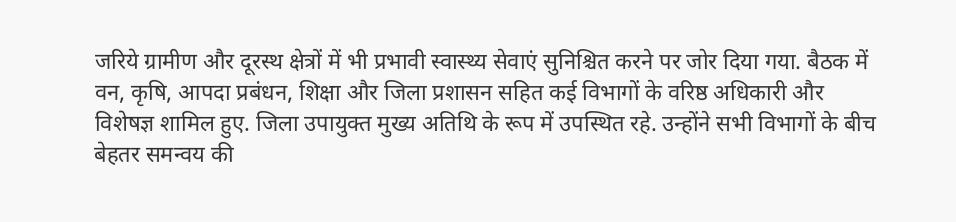जरिये ग्रामीण और दूरस्थ क्षेत्रों में भी प्रभावी स्वास्थ्य सेवाएं सुनिश्चित करने पर जोर दिया गया. बैठक में वन, कृषि, आपदा प्रबंधन, शिक्षा और जिला प्रशासन सहित कई विभागों के वरिष्ठ अधिकारी और विशेषज्ञ शामिल हुए. जिला उपायुक्त मुख्य अतिथि के रूप में उपस्थित रहे. उन्होंने सभी विभागों के बीच बेहतर समन्वय की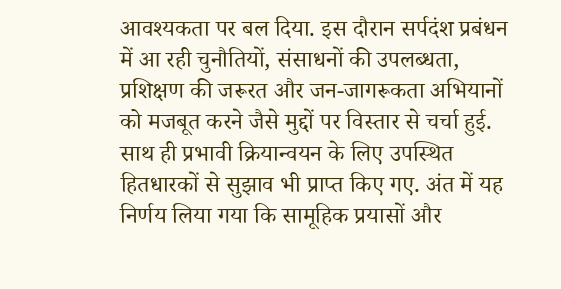आवश्यकता पर बल दिया. इस दौरान सर्पदंश प्रबंधन में आ रही चुनौतियों, संसाधनों की उपलब्धता, प्रशिक्षण की जरूरत और जन-जागरूकता अभियानों को मजबूत करने जैसे मुद्दों पर विस्तार से चर्चा हुई. साथ ही प्रभावी क्रियान्वयन के लिए उपस्थित हितधारकों से सुझाव भी प्राप्त किए गए. अंत में यह निर्णय लिया गया कि सामूहिक प्रयासों और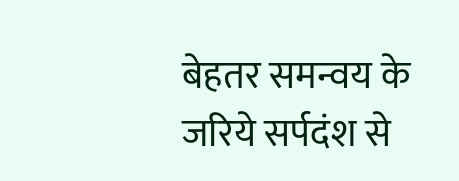बेहतर समन्वय के जरिये सर्पदंश से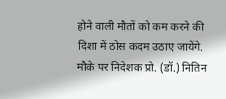होने वाली मौतों को कम करने की दिशा में ठोस कदम उठाए जायेंगे. मौके पर निदेशक प्रो. (डॉ.) नितिन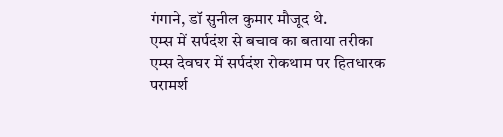गंगाने, डॉ सुनील कुमार मौजूद थे.
एम्स में सर्पदंश से बचाव का बताया तरीका
एम्स देवघर में सर्पदंश रोकथाम पर हितधारक परामर्श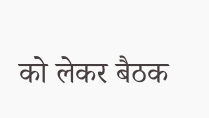को लेकर बैठक